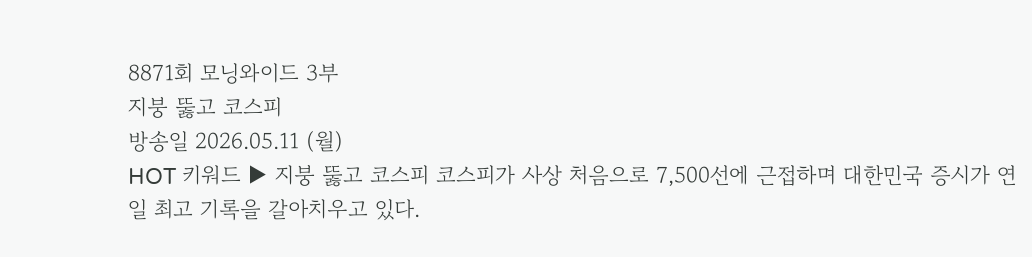8871회 모닝와이드 3부
지붕 뚫고 코스피
방송일 2026.05.11 (월)
HOT 키워드 ▶ 지붕 뚫고 코스피 코스피가 사상 처음으로 7,500선에 근접하며 대한민국 증시가 연일 최고 기록을 갈아치우고 있다.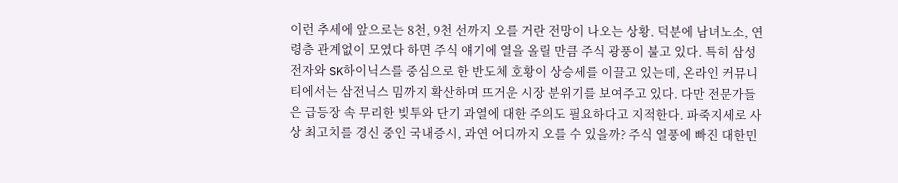이런 추세에 앞으로는 8천, 9천 선까지 오를 거란 전망이 나오는 상황. 덕분에 남녀노소, 연령층 관계없이 모였다 하면 주식 얘기에 열을 올릴 만큼 주식 광풍이 불고 있다. 특히 삼성전자와 SK하이닉스를 중심으로 한 반도체 호황이 상승세를 이끌고 있는데, 온라인 커뮤니티에서는 삼전닉스 밈까지 확산하며 뜨거운 시장 분위기를 보여주고 있다. 다만 전문가들은 급등장 속 무리한 빚투와 단기 과열에 대한 주의도 필요하다고 지적한다. 파죽지세로 사상 최고치를 경신 중인 국내증시, 과연 어디까지 오를 수 있을까? 주식 열풍에 빠진 대한민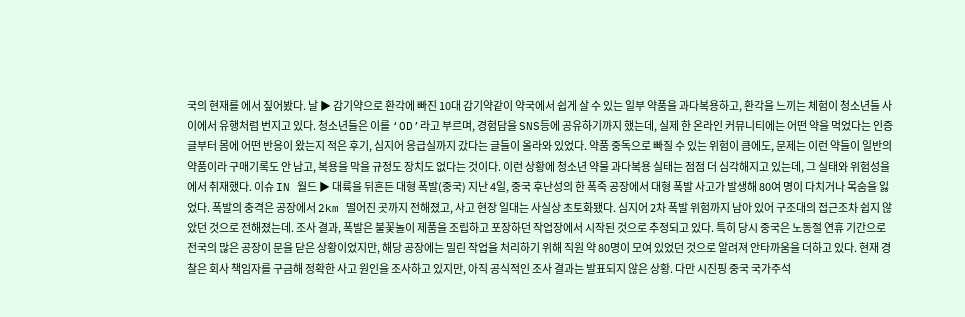국의 현재를 에서 짚어봤다. 날 ▶ 감기약으로 환각에 빠진 10대 감기약같이 약국에서 쉽게 살 수 있는 일부 약품을 과다복용하고, 환각을 느끼는 체험이 청소년들 사이에서 유행처럼 번지고 있다. 청소년들은 이를 ‘OD’라고 부르며, 경험담을 SNS등에 공유하기까지 했는데, 실제 한 온라인 커뮤니티에는 어떤 약을 먹었다는 인증글부터 몸에 어떤 반응이 왔는지 적은 후기, 심지어 응급실까지 갔다는 글들이 올라와 있었다. 약품 중독으로 빠질 수 있는 위험이 큼에도, 문제는 이런 약들이 일반의약품이라 구매기록도 안 남고, 복용을 막을 규정도 장치도 없다는 것이다. 이런 상황에 청소년 약물 과다복용 실태는 점점 더 심각해지고 있는데, 그 실태와 위험성을 에서 취재했다. 이슈 IN 월드 ▶ 대륙을 뒤흔든 대형 폭발(중국) 지난 4일, 중국 후난성의 한 폭죽 공장에서 대형 폭발 사고가 발생해 80여 명이 다치거나 목숨을 잃었다. 폭발의 충격은 공장에서 2km 떨어진 곳까지 전해졌고, 사고 현장 일대는 사실상 초토화됐다. 심지어 2차 폭발 위험까지 남아 있어 구조대의 접근조차 쉽지 않았던 것으로 전해졌는데. 조사 결과, 폭발은 불꽃놀이 제품을 조립하고 포장하던 작업장에서 시작된 것으로 추정되고 있다. 특히 당시 중국은 노동절 연휴 기간으로 전국의 많은 공장이 문을 닫은 상황이었지만, 해당 공장에는 밀린 작업을 처리하기 위해 직원 약 80명이 모여 있었던 것으로 알려져 안타까움을 더하고 있다. 현재 경찰은 회사 책임자를 구금해 정확한 사고 원인을 조사하고 있지만, 아직 공식적인 조사 결과는 발표되지 않은 상황. 다만 시진핑 중국 국가주석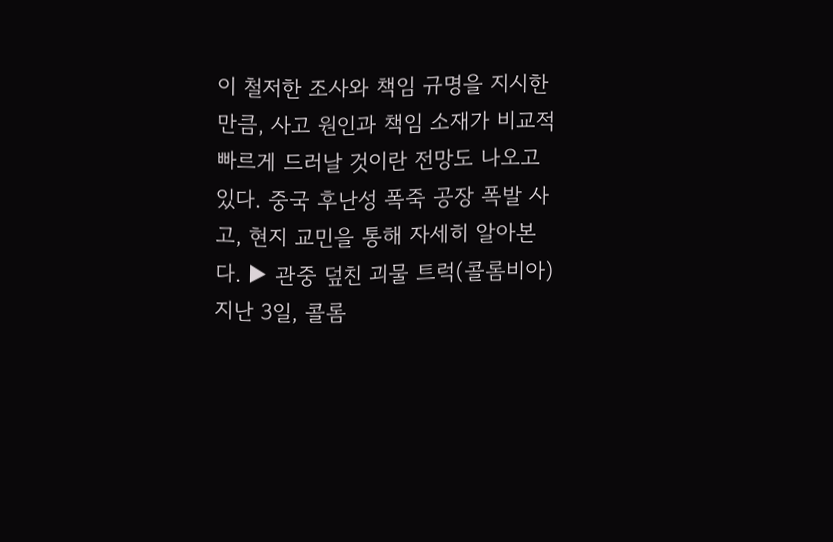이 철저한 조사와 책임 규명을 지시한 만큼, 사고 원인과 책임 소재가 비교적 빠르게 드러날 것이란 전망도 나오고 있다. 중국 후난성 폭죽 공장 폭발 사고, 현지 교민을 통해 자세히 알아본다. ▶ 관중 덮친 괴물 트럭(콜롬비아) 지난 3일, 콜롬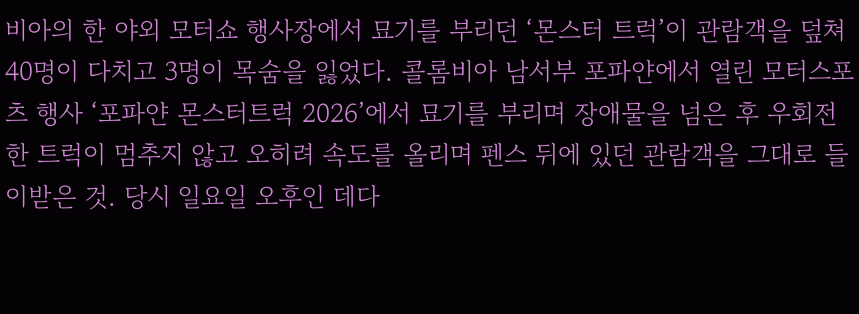비아의 한 야외 모터쇼 행사장에서 묘기를 부리던 ‘몬스터 트럭’이 관람객을 덮쳐 40명이 다치고 3명이 목숨을 잃었다. 콜롬비아 남서부 포파얀에서 열린 모터스포츠 행사 ‘포파얀 몬스터트럭 2026’에서 묘기를 부리며 장애물을 넘은 후 우회전 한 트럭이 멈추지 않고 오히려 속도를 올리며 펜스 뒤에 있던 관람객을 그대로 들이받은 것. 당시 일요일 오후인 데다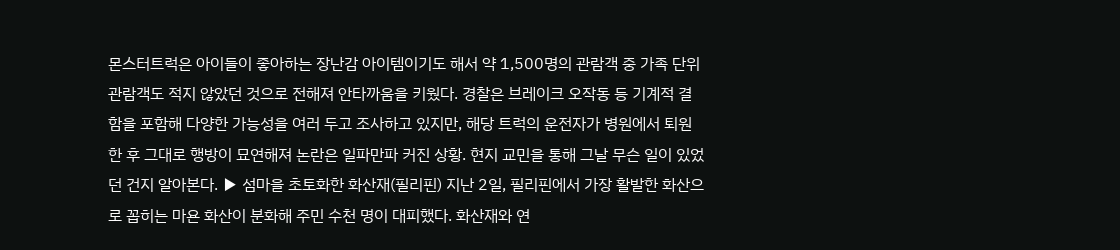몬스터트럭은 아이들이 좋아하는 장난감 아이템이기도 해서 약 1,500명의 관람객 중 가족 단위 관람객도 적지 않았던 것으로 전해져 안타까움을 키웠다. 경찰은 브레이크 오작동 등 기계적 결함을 포함해 다양한 가능성을 여러 두고 조사하고 있지만, 해당 트럭의 운전자가 병원에서 퇴원한 후 그대로 행방이 묘연해져 논란은 일파만파 커진 상황. 현지 교민을 통해 그날 무슨 일이 있었던 건지 알아본다. ▶ 섬마을 초토화한 화산재(필리핀) 지난 2일, 필리핀에서 가장 활발한 화산으로 꼽히는 마욘 화산이 분화해 주민 수천 명이 대피했다. 화산재와 연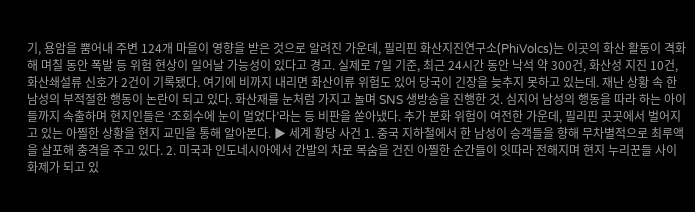기, 용암을 뿜어내 주변 124개 마을이 영향을 받은 것으로 알려진 가운데, 필리핀 화산지진연구소(PhiVolcs)는 이곳의 화산 활동이 격화해 며칠 동안 폭발 등 위험 현상이 일어날 가능성이 있다고 경고. 실제로 7일 기준, 최근 24시간 동안 낙석 약 300건, 화산성 지진 10건, 화산쇄설류 신호가 2건이 기록됐다. 여기에 비까지 내리면 화산이류 위험도 있어 당국이 긴장을 늦추지 못하고 있는데. 재난 상황 속 한 남성의 부적절한 행동이 논란이 되고 있다. 화산재를 눈처럼 가지고 놀며 SNS 생방송을 진행한 것. 심지어 남성의 행동을 따라 하는 아이들까지 속출하며 현지인들은 ‘조회수에 눈이 멀었다’라는 등 비판을 쏟아냈다. 추가 분화 위험이 여전한 가운데, 필리핀 곳곳에서 벌어지고 있는 아찔한 상황을 현지 교민을 통해 알아본다. ▶ 세계 황당 사건 1. 중국 지하철에서 한 남성이 승객들을 향해 무차별적으로 최루액을 살포해 충격을 주고 있다. 2. 미국과 인도네시아에서 간발의 차로 목숨을 건진 아찔한 순간들이 잇따라 전해지며 현지 누리꾼들 사이 화제가 되고 있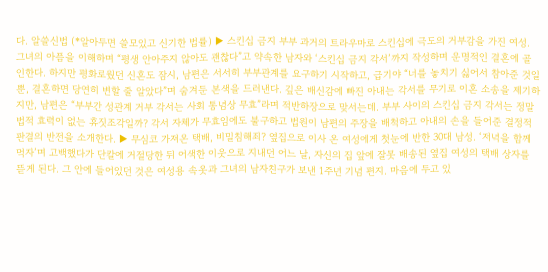다. 알쓸신법 (*알아두면 쓸모있고 신기한 법률) ▶ 스킨십 금지 부부 과거의 트라우마로 스킨십에 극도의 거부감을 가진 여성. 그녀의 아픔을 이해하며 “평생 안아주지 않아도 괜찮다”고 약속한 남자와 ‘스킨십 금지 각서’까지 작성하며 운명적인 결혼에 골인한다. 하지만 평화로웠던 신혼도 잠시, 남편은 서서히 부부관계를 요구하기 시작하고, 급기야 “너를 놓치기 싫어서 참아준 것일 뿐, 결혼하면 당연히 변할 줄 알았다”며 숨겨둔 본색을 드러낸다. 깊은 배신감에 빠진 아내는 각서를 무기로 이혼 소송을 제기하지만, 남편은 “부부간 성관계 거부 각서는 사회 통념상 무효”라며 적반하장으로 맞서는데. 부부 사이의 스킨십 금지 각서는 정말 법적 효력이 없는 휴짓조각일까? 각서 자체가 무효임에도 불구하고 법원이 남편의 주장을 배척하고 아내의 손을 들어준 결정적 판결의 반전을 소개한다. ▶ 무심코 가져온 택배, 비밀침해죄? 옆집으로 이사 온 여성에게 첫눈에 반한 30대 남성. ‘저녁을 함께 먹자’며 고백했다가 단칼에 거절당한 뒤 어색한 이웃으로 지내던 어느 날, 자신의 집 앞에 잘못 배송된 옆집 여성의 택배 상자를 뜯게 된다. 그 안에 들어있던 것은 여성용 속옷과 그녀의 남자친구가 보낸 1주년 기념 편지. 마음에 두고 있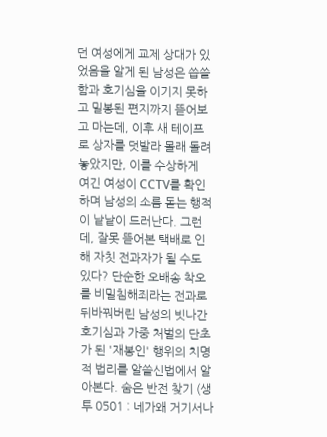던 여성에게 교제 상대가 있었음을 알게 된 남성은 씁쓸함과 호기심을 이기지 못하고 밀봉된 편지까지 뜯어보고 마는데, 이후 새 테이프로 상자를 덧발라 몰래 돌려놓았지만, 이를 수상하게 여긴 여성이 CCTV를 확인하며 남성의 소름 돋는 행적이 낱낱이 드러난다. 그런데, 잘못 뜯어본 택배로 인해 자칫 전과자가 될 수도 있다? 단순한 오배송 착오를 비밀침해죄라는 전과로 뒤바꿔버린 남성의 빗나간 호기심과 가중 처벌의 단초가 된 '재봉인' 행위의 치명적 법리를 알쓸신법에서 알아본다. 숨은 반전 찾기 (생투 0501 : 네가왜 거기서나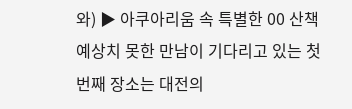와) ▶ 아쿠아리움 속 특별한 00 산책 예상치 못한 만남이 기다리고 있는 첫 번째 장소는 대전의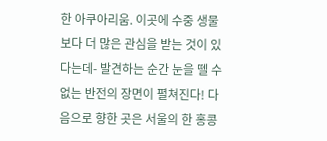한 아쿠아리움. 이곳에 수중 생물보다 더 많은 관심을 받는 것이 있다는데- 발견하는 순간 눈을 뗄 수 없는 반전의 장면이 펼쳐진다! 다음으로 향한 곳은 서울의 한 홍콩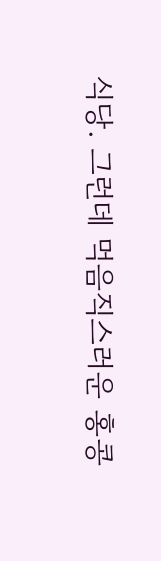식당. 그런데 먹음직스러운 홍콩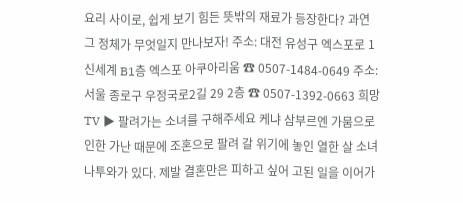요리 사이로, 쉽게 보기 힘든 뜻밖의 재료가 등장한다? 과연 그 정체가 무엇일지 만나보자! 주소: 대전 유성구 엑스포로 1 신세계 B1층 엑스포 아쿠아리움 ☎ 0507-1484-0649 주소: 서울 종로구 우정국로2길 29 2층 ☎ 0507-1392-0663 희망TV ▶ 팔려가는 소녀를 구해주세요 케냐 삼부르엔 가뭄으로 인한 가난 때문에 조혼으로 팔려 갈 위기에 놓인 열한 살 소녀 나투와가 있다. 제발 결혼만은 피하고 싶어 고된 일을 이어가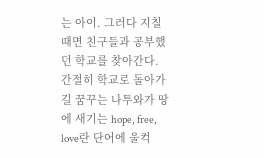는 아이. 그러다 지칠 때면 친구들과 공부했던 학교를 찾아간다. 간절히 학교로 돌아가길 꿈꾸는 나투와가 땅에 새기는 hope, free, love란 단어에 울컥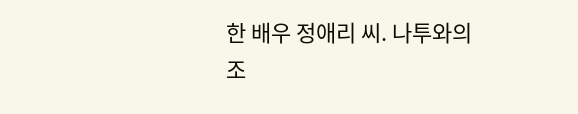한 배우 정애리 씨. 나투와의 조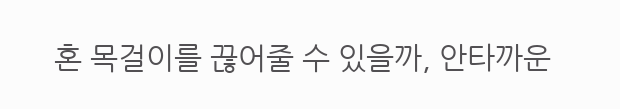혼 목걸이를 끊어줄 수 있을까, 안타까운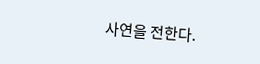사연을 전한다.